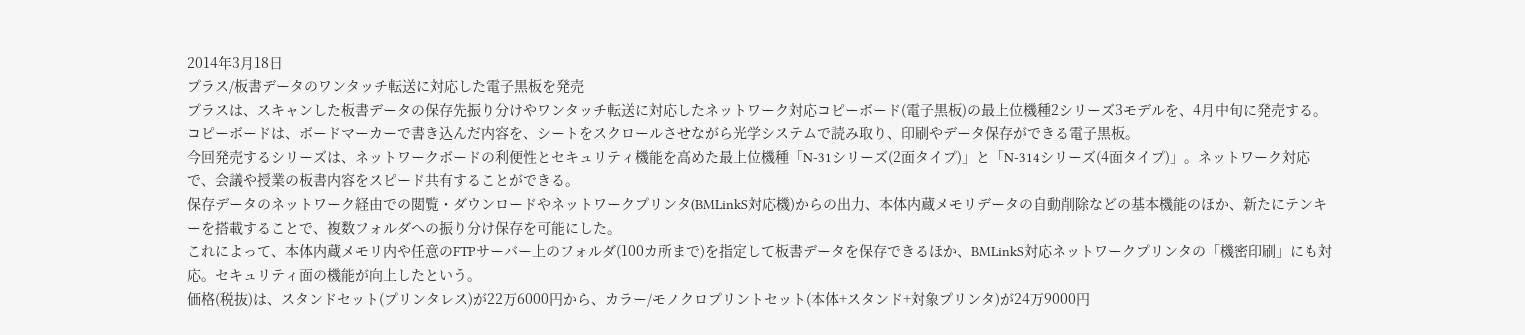2014年3月18日
プラス/板書データのワンタッチ転送に対応した電子黒板を発売
プラスは、スキャンした板書データの保存先振り分けやワンタッチ転送に対応したネットワーク対応コピーボード(電子黒板)の最上位機種2シリーズ3モデルを、4月中旬に発売する。
コピーボードは、ボードマーカーで書き込んだ内容を、シートをスクロールさせながら光学システムで読み取り、印刷やデータ保存ができる電子黒板。
今回発売するシリーズは、ネットワークボードの利便性とセキュリティ機能を高めた最上位機種「N-31シリーズ(2面タイプ)」と「N-314シリーズ(4面タイプ)」。ネットワーク対応で、会議や授業の板書内容をスピード共有することができる。
保存データのネットワーク経由での閲覧・ダウンロードやネットワークプリンタ(BMLinkS対応機)からの出力、本体内蔵メモリデータの自動削除などの基本機能のほか、新たにテンキーを搭載することで、複数フォルダへの振り分け保存を可能にした。
これによって、本体内蔵メモリ内や任意のFTPサーバー上のフォルダ(100カ所まで)を指定して板書データを保存できるほか、BMLinkS対応ネットワークプリンタの「機密印刷」にも対応。セキュリティ面の機能が向上したという。
価格(税抜)は、スタンドセット(プリンタレス)が22万6000円から、カラー/モノクロプリントセット(本体+スタンド+対象プリンタ)が24万9000円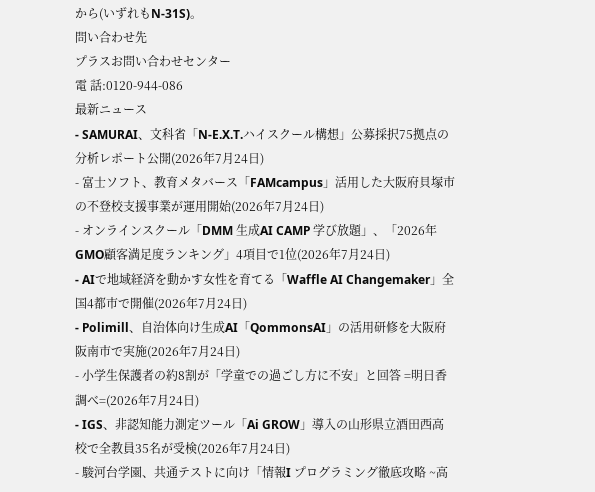から(いずれもN-31S)。
問い合わせ先
プラスお問い合わせセンター
電 話:0120-944-086
最新ニュース
- SAMURAI、文科省「N-E.X.T.ハイスクール構想」公募採択75拠点の分析レポート公開(2026年7月24日)
- 富⼠ソフト、教育メタバース「FAMcampus」活用した大阪府貝塚市の不登校支援事業が運用開始(2026年7月24日)
- オンラインスクール「DMM 生成AI CAMP 学び放題」、「2026年 GMO顧客満足度ランキング」4項目で1位(2026年7月24日)
- AIで地域経済を動かす女性を育てる「Waffle AI Changemaker」全国4都市で開催(2026年7月24日)
- Polimill、自治体向け生成AI「QommonsAI」の活用研修を大阪府阪南市で実施(2026年7月24日)
- 小学生保護者の約8割が「学童での過ごし方に不安」と回答 =明日香調べ=(2026年7月24日)
- IGS、非認知能力測定ツール「Ai GROW」導入の山形県立酒田西高校で全教員35名が受検(2026年7月24日)
- 駿河台学園、共通テストに向け「情報I プログラミング徹底攻略 ~高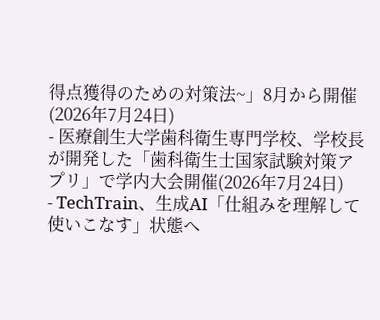得点獲得のための対策法~」8月から開催(2026年7月24日)
- 医療創生大学歯科衛生専門学校、学校長が開発した「歯科衛生士国家試験対策アプリ」で学内大会開催(2026年7月24日)
- TechTrain、生成AI「仕組みを理解して使いこなす」状態へ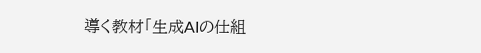導く教材「生成AIの仕組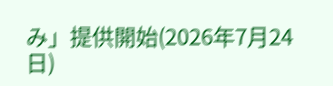み」提供開始(2026年7月24日)